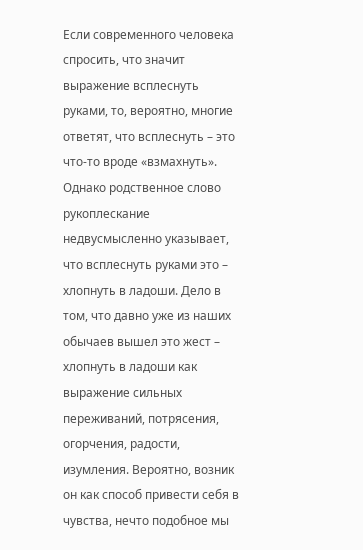Если современного человека спросить, что значит выражение всплеснуть руками, то, вероятно, многие ответят, что всплеснуть – это что-то вроде «взмахнуть». Однако родственное слово рукоплескание недвусмысленно указывает, что всплеснуть руками это – хлопнуть в ладоши. Дело в том, что давно уже из наших обычаев вышел это жест – хлопнуть в ладоши как выражение сильных переживаний, потрясения, огорчения, радости, изумления. Вероятно, возник он как способ привести себя в чувства, нечто подобное мы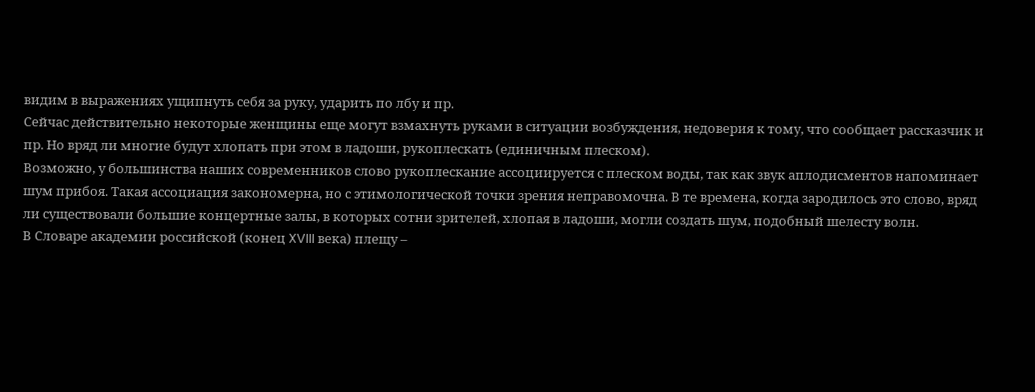видим в выражениях ущипнуть себя за руку, ударить по лбу и пр.
Сейчас действительно некоторые женщины еще могут взмахнуть руками в ситуации возбуждения, недоверия к тому, что сообщает рассказчик и пр. Но вряд ли многие будут хлопать при этом в ладоши, рукоплескать (единичным плеском).
Возможно, у большинства наших современников слово рукоплескание ассоциируется с плеском воды, так как звук аплодисментов напоминает шум прибоя. Такая ассоциация закономерна, но с этимологической точки зрения неправомочна. В те времена, когда зародилось это слово, вряд ли существовали большие концертные залы, в которых сотни зрителей, хлопая в ладоши, могли создать шум, подобный шелесту волн.
В Словаре академии российской (конец XVIII века) плещу –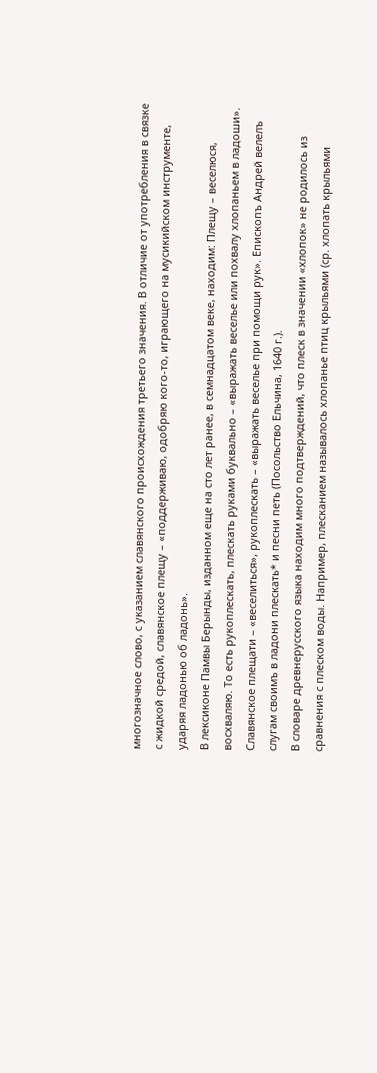многозначное слово, с указанием славянского происхождения третьего значения. В отличие от употребления в связке с жидкой средой, славянское плещу – «поддерживаю, одобряю кого-то, играющего на мусикийском инструменте, ударяя ладонью об ладонь».
В лексиконе Памвы Берынды, изданном еще на сто лет ранее, в семнадцатом веке, находим: Плещу – веселюся, восхваляю. То есть рукоплескать, плескать руками буквально – «выражать веселье или похвалу хлопаньем в ладоши». Славянское плещати – «веселиться», рукоплескать – «выражать веселье при помощи рук». Епископъ Андрей велелъ слугам своимъ в ладони плескать* и песни петь (Посольство Ельчина, 1640 г.).
В словаре древнерусского языка находим много подтверждений, что плеск в значении «хлопок» не родилось из сравнения с плеском воды. Например, плесканием называлось хлопанье птиц крыльями (ср. хлопать крыльями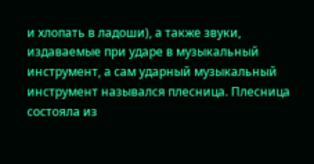и хлопать в ладоши), а также звуки, издаваемые при ударе в музыкальный инструмент, а сам ударный музыкальный инструмент назывался плесница. Плесница состояла из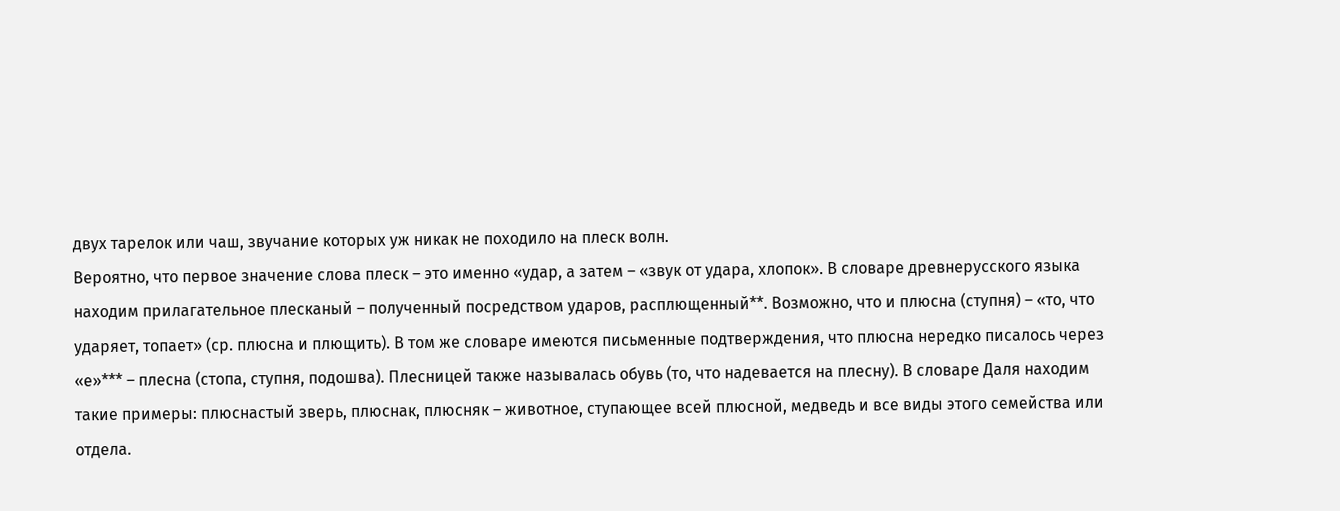двух тарелок или чаш, звучание которых уж никак не походило на плеск волн.
Вероятно, что первое значение слова плеск – это именно «удар, а затем – «звук от удара, хлопок». В словаре древнерусского языка находим прилагательное плесканый – полученный посредством ударов, расплющенный**. Возможно, что и плюсна (ступня) – «то, что ударяет, топает» (ср. плюсна и плющить). В том же словаре имеются письменные подтверждения, что плюсна нередко писалось через «е»*** – плесна (стопа, ступня, подошва). Плесницей также называлась обувь (то, что надевается на плесну). В словаре Даля находим такие примеры: плюснастый зверь, плюснак, плюсняк – животное, ступающее всей плюсной, медведь и все виды этого семейства или отдела.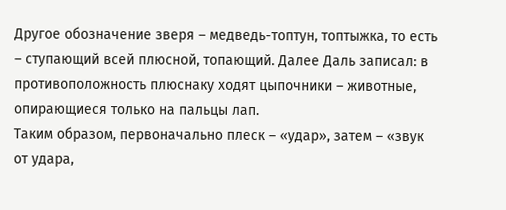Другое обозначение зверя – медведь-топтун, топтыжка, то есть – ступающий всей плюсной, топающий. Далее Даль записал: в противоположность плюснаку ходят цыпочники – животные, опирающиеся только на пальцы лап.
Таким образом, первоначально плеск – «удар», затем – «звук от удара,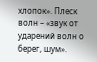хлопок». Плеск волн – «звук от ударений волн о берег, шум».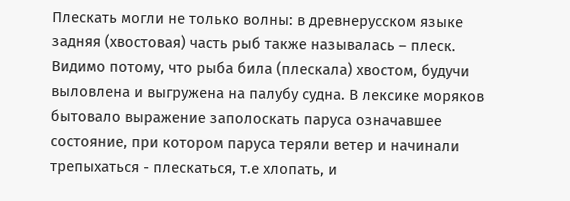Плескать могли не только волны: в древнерусском языке задняя (хвостовая) часть рыб также называлась – плеск. Видимо потому, что рыба била (плескала) хвостом, будучи выловлена и выгружена на палубу судна. В лексике моряков бытовало выражение заполоскать паруса означавшее состояние, при котором паруса теряли ветер и начинали трепыхаться - плескаться, т.е хлопать, и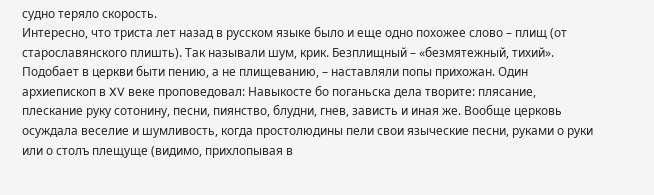судно теряло скорость.
Интересно, что триста лет назад в русском языке было и еще одно похожее слово – плищ (от старославянского плишть). Так называли шум, крик. Безплищный – «безмятежный, тихий». Подобает в церкви быти пению, а не плищеванию, – наставляли попы прихожан. Один архиепископ в XV веке проповедовал: Навыкосте бо поганьска дела творите: плясание, плескание руку сотонину, песни, пиянство, блудни, гнев, зависть и иная же. Вообще церковь осуждала веселие и шумливость, когда простолюдины пели свои языческие песни, руками о руки или о столъ плещуще (видимо, прихлопывая в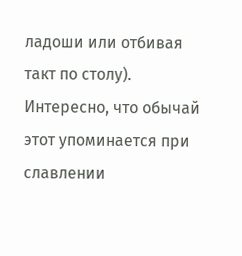ладоши или отбивая такт по столу). Интересно, что обычай этот упоминается при славлении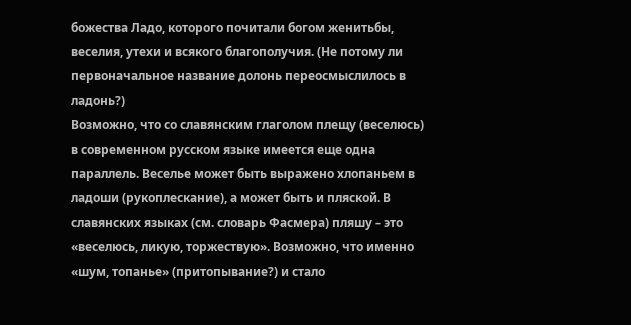божества Ладо, которого почитали богом женитьбы, веселия, утехи и всякого благополучия. (Не потому ли первоначальное название долонь переосмыслилось в ладонь?)
Возможно, что со славянским глаголом плещу (веселюсь) в современном русском языке имеется еще одна параллель. Веселье может быть выражено хлопаньем в ладоши (рукоплескание), а может быть и пляской. В славянских языках (см. словарь Фасмера) пляшу – это «веселюсь, ликую, торжествую». Возможно, что именно «шум, топанье» (притопывание?) и стало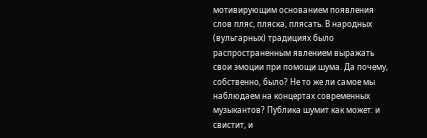мотивирующим основанием появления слов пляс, пляска, плясать. В народных (вульгарных) традициях было распространенным явлением выражать свои эмоции при помощи шума. Да почему, собственно, было? Не то же ли самое мы наблюдаем на концертах современных музыкантов? Публика шумит как может: и свистит, и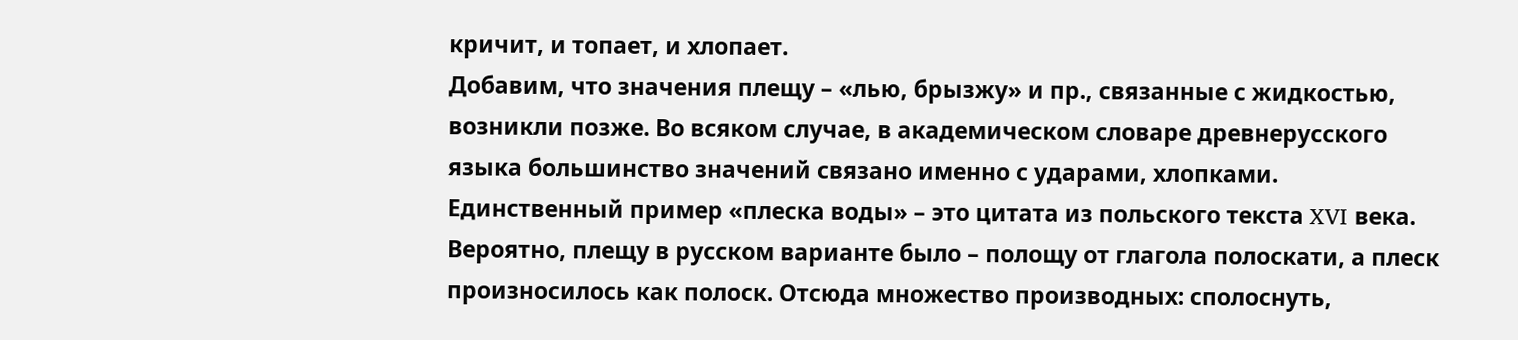кричит, и топает, и хлопает.
Добавим, что значения плещу – «лью, брызжу» и пр., связанные с жидкостью, возникли позже. Во всяком случае, в академическом словаре древнерусского языка большинство значений связано именно с ударами, хлопками. Единственный пример «плеска воды» – это цитата из польского текста XVI века. Вероятно, плещу в русском варианте было – полощу от глагола полоскати, а плеск произносилось как полоск. Отсюда множество производных: сполоснуть,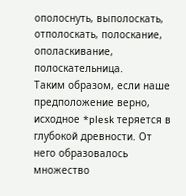ополоснуть, выполоскать, отполоскать, полоскание, ополаскивание, полоскательница.
Таким образом, если наше предположение верно, исходное *plesk теряется в глубокой древности. От него образовалось множество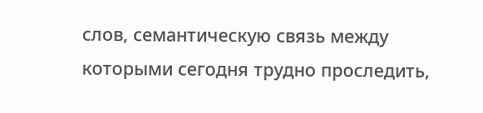слов, семантическую связь между которыми сегодня трудно проследить,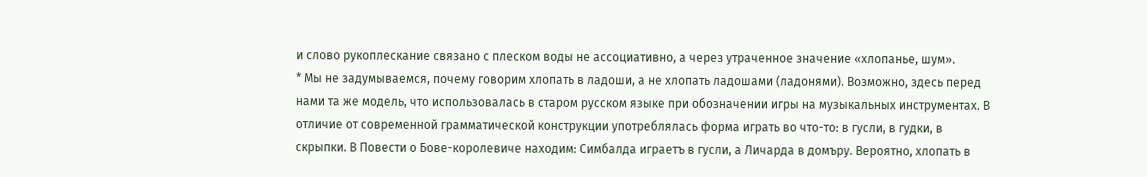и слово рукоплескание связано с плеском воды не ассоциативно, а через утраченное значение «хлопанье, шум».
* Мы не задумываемся, почему говорим хлопать в ладоши, а не хлопать ладошами (ладонями). Возможно, здесь перед нами та же модель, что использовалась в старом русском языке при обозначении игры на музыкальных инструментах. В отличие от современной грамматической конструкции употреблялась форма играть во что-то: в гусли, в гудки, в скрыпки. В Повести о Бове-королевиче находим: Симбалда играетъ в гусли, а Личарда в домъру. Вероятно, хлопать в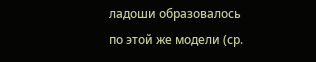ладоши образовалось по этой же модели (ср.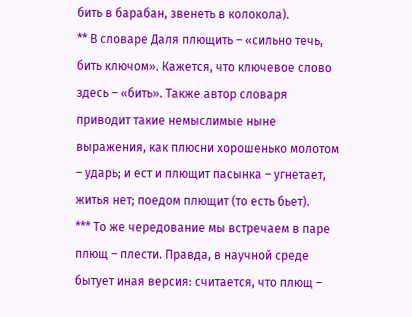бить в барабан, звенеть в колокола).
** В словаре Даля плющить – «сильно течь, бить ключом». Кажется, что ключевое слово здесь – «бить». Также автор словаря приводит такие немыслимые ныне выражения, как плюсни хорошенько молотом – ударь; и ест и плющит пасынка – угнетает, житья нет; поедом плющит (то есть бьет).
*** То же чередование мы встречаем в паре плющ – плести. Правда, в научной среде бытует иная версия: считается, что плющ –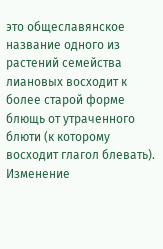это общеславянское название одного из растений семейства лиановых восходит к более старой форме блющь от утраченного блюти (к которому восходит глагол блевать). Изменение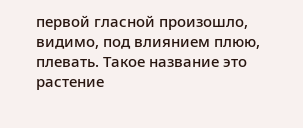первой гласной произошло, видимо, под влиянием плюю, плевать. Такое название это растение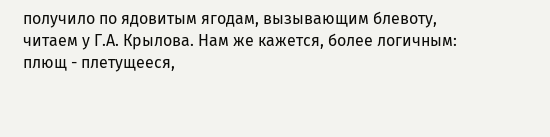получило по ядовитым ягодам, вызывающим блевоту, читаем у Г.А. Крылова. Нам же кажется, более логичным: плющ - плетущееся,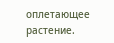оплетающее растение.